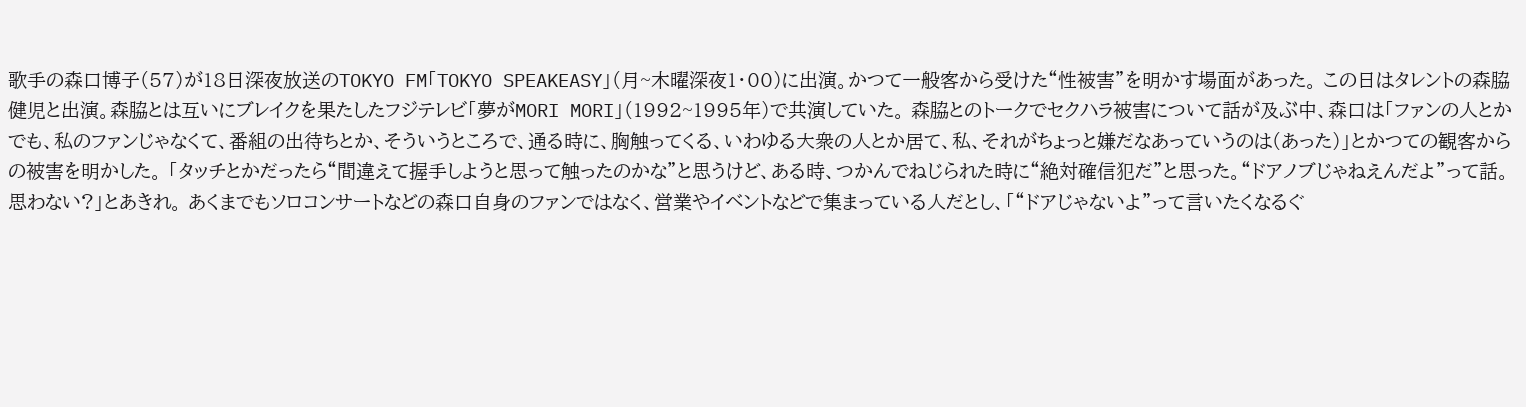歌手の森口博子(57)が18日深夜放送のTOKYO FM「TOKYO SPEAKEASY」(月~木曜深夜1・00)に出演。かつて一般客から受けた“性被害”を明かす場面があった。 この日はタレントの森脇健児と出演。森脇とは互いにブレイクを果たしたフジテレビ「夢がMORI MORI」(1992~1995年)で共演していた。 森脇とのトークでセクハラ被害について話が及ぶ中、森口は「ファンの人とかでも、私のファンじゃなくて、番組の出待ちとか、そういうところで、通る時に、胸触ってくる、いわゆる大衆の人とか居て、私、それがちょっと嫌だなあっていうのは(あった)」とかつての観客からの被害を明かした。 「タッチとかだったら“間違えて握手しようと思って触ったのかな”と思うけど、ある時、つかんでねじられた時に“絶対確信犯だ”と思った。“ドアノブじゃねえんだよ”って話。思わない?」とあきれ。 あくまでもソロコンサートなどの森口自身のファンではなく、営業やイベントなどで集まっている人だとし、「“ドアじゃないよ”って言いたくなるぐ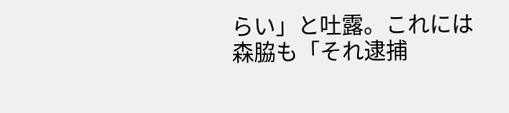らい」と吐露。これには森脇も「それ逮捕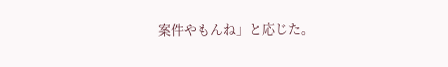案件やもんね」と応じた。